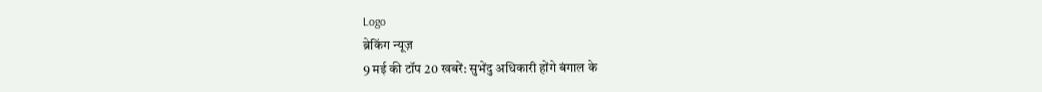Logo
ब्रेकिंग न्यूज़
9 मई की टॉप 20 खबरें: सुभेंदु अधिकारी होंगे बंगाल के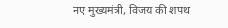नए मुख्यमंत्री, विजय की शपथ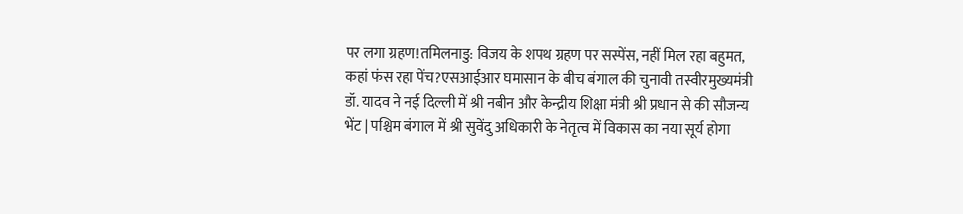पर लगा ग्रहण!तमिलनाडु: विजय के शपथ ग्रहण पर सस्पेंस, नहीं मिल रहा बहुमत, कहां फंस रहा पेंच?एसआईआर घमासान के बीच बंगाल की चुनावी तस्वीरमुख्यमंत्री डॉ. यादव ने नई दिल्ली में श्री नबीन और केन्द्रीय शिक्षा मंत्री श्री प्रधान से की सौजन्य भेंट | पश्चिम बंगाल में श्री सुवेंदु अधिकारी के नेतृत्व में विकास का नया सूर्य होगा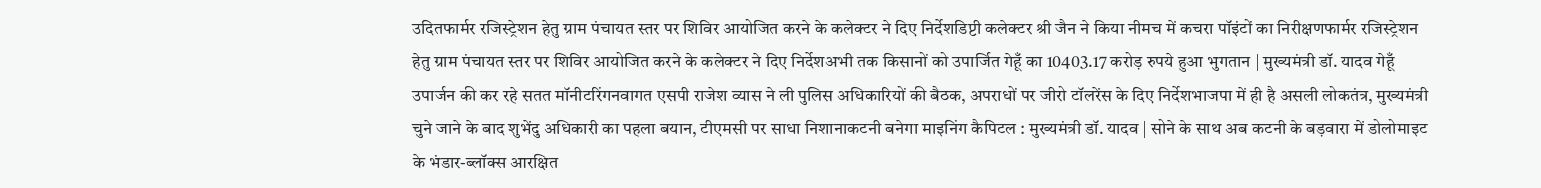उदितफार्मर रजिस्ट्रेशन हेतु ग्राम पंचायत स्तर पर शिविर आयोजित करने के कलेक्टर ने दिए निर्देशडिप्टी कलेक्टर श्री जैन ने किया नीमच में कचरा पॉइंटों का निरीक्षणफार्मर रजिस्ट्रेशन हेतु ग्राम पंचायत स्तर पर शिविर आयोजित करने के कलेक्टर ने दिए निर्देशअभी तक किसानों को उपार्जित गेहूँ का 10403.17 करोड़ रुपये हुआ भुगतान | मुख्यमंत्री डॉ. यादव गेहूँ उपार्जन की कर रहे सतत मॉनीटरिंगनवागत एसपी राजेश व्यास ने ली पुलिस अधिकारियों की बैठक, अपराधों पर जीरो टॉलरेंस के दिए निर्देशभाजपा में ही है असली लोकतंत्र, मुख्यमंत्री चुने जाने के बाद शुभेंदु अधिकारी का पहला बयान, टीएमसी पर साधा निशानाकटनी बनेगा माइनिंग कैपिटल : मुख्यमंत्री डॉ. यादव | सोने के साथ अब कटनी के बड़वारा में डोलोमाइट के भंडार-ब्लॉक्स आरक्षित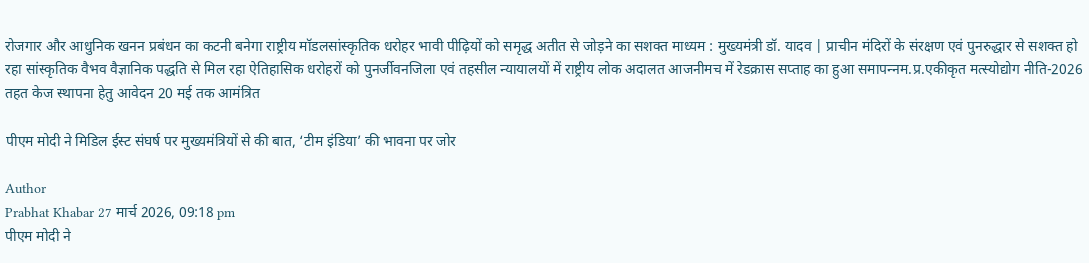रोजगार और आधुनिक खनन प्रबंधन का कटनी बनेगा राष्ट्रीय मॉडलसांस्कृतिक धरोहर भावी पीढ़ियों को समृद्ध अतीत से जोड़ने का सशक्त माध्यम : मुख्यमंत्री डॉ. यादव | प्राचीन मंदिरों के संरक्षण एवं पुनरुद्धार से सशक्त हो रहा सांस्कृतिक वैभव वैज्ञानिक पद्धति से मिल रहा ऐतिहासिक धरोहरों को पुनर्जीवनजिला एवं तहसील न्यायालयों में राष्ट्रीय लोक अदालत आजनीमच में रेडक्रास सप्‍ताह का हुआ समापन्‍नम.प्र.एकीकृत मत्स्योद्योग नीति-2026 तहत केज स्थापना हेतु आवेदन 20 मई तक आमंत्रित

पीएम मोदी ने मिडिल ईस्ट संघर्ष पर मुख्यमंत्रियों से की बात, ‘टीम इंडिया’ की भावना पर जोर

Author
Prabhat Khabar 27 मार्च 2026, 09:18 pm
पीएम मोदी ने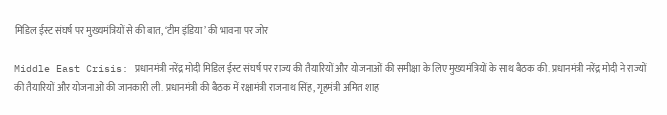मिडिल ईस्ट संघर्ष पर मुख्यमंत्रियों से की बात, ‘टीम इंडिया’ की भावना पर जोर

Middle East Crisis: प्रधानमंत्री नरेंद्र मोदी मिडिल ईस्ट संघर्ष पर राज्य की तैयारियों और योजनाओं की समीक्षा के लिए मुख्यमंत्रियों के साथ बैठक की. प्रधानमंत्री नरेंद्र मोदी ने राज्यों की तैयारियों और योजनाओं की जानकारी ली. प्रधानमंत्री की बैठक में रक्षामंत्री राजनाथ सिंह, गृहमंत्री अमित शाह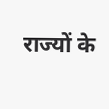राज्यों के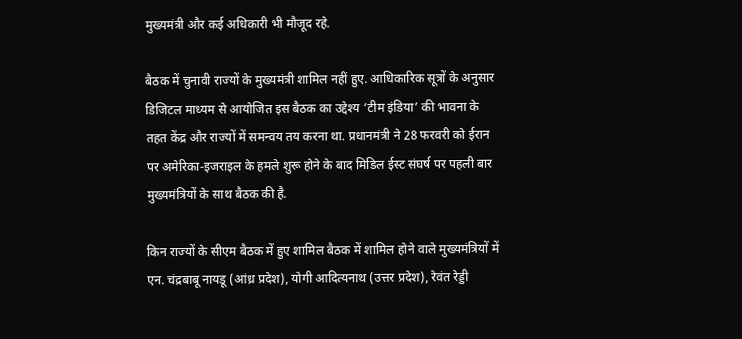मुख्यमंत्री और कई अधिकारी भी मौजूद रहे.

बैठक में चुनावी राज्यों के मुख्यमंत्री शामिल नहीं हुए. आधिकारिक सूत्रों के अनुसार डिजिटल माध्यम से आयोजित इस बैठक का उद्देश्य ‘टीम इंडिया’ की भावना के तहत केंद्र और राज्यों में समन्वय तय करना था. प्रधानमंत्री ने 28 फरवरी को ईरान पर अमेरिका-इजराइल के हमले शुरू होने के बाद मिडिल ईस्ट संघर्ष पर पहली बार मुख्यमंत्रियों के साथ बैठक की है.

किन राज्यों के सीएम बैठक में हुए शामिल बैठक में शामिल होने वाले मुख्यमंत्रियों में एन. चंद्रबाबू नायडू (आंध्र प्रदेश), योगी आदित्यनाथ (उत्तर प्रदेश), रेवंत रेड्डी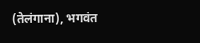(तेलंगाना), भगवंत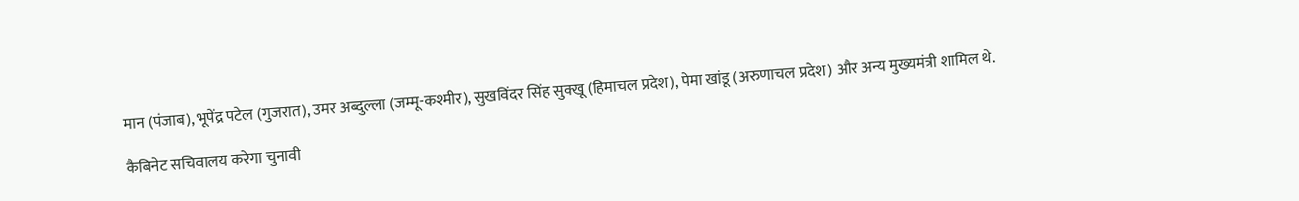मान (पंजाब), भूपेंद्र पटेल (गुजरात), उमर अब्दुल्ला (जम्मू-कश्मीर), सुखविंदर सिंह सुक्खू (हिमाचल प्रदेश), पेमा खांडू (अरुणाचल प्रदेश) और अन्य मुख्यमंत्री शामिल थे.

कैबिनेट सचिवालय करेगा चुनावी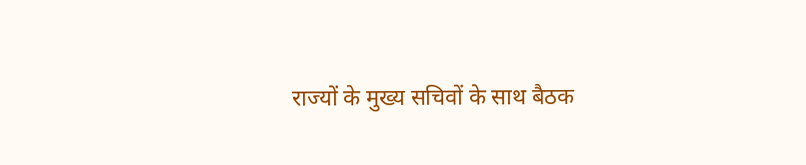राज्यों के मुख्य सचिवों के साथ बैठक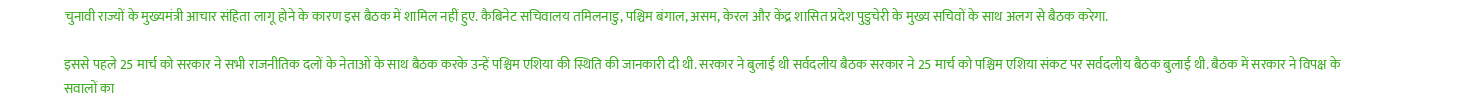चुनावी राज्यों के मुख्यमंत्री आचार संहिता लागू होने के कारण इस बैठक में शामिल नहीं हुए. कैबिनेट सचिवालय तमिलनाडु, पश्चिम बंगाल, असम, केरल और केंद्र शासित प्रदेश पुडुचेरी के मुख्य सचिवों के साथ अलग से बैठक करेगा.

इससे पहले 25 मार्च को सरकार ने सभी राजनीतिक दलों के नेताओं के साथ बैठक करके उन्हें पश्चिम एशिया की स्थिति की जानकारी दी थी. सरकार ने बुलाई थी सर्वदलीय बैठक सरकार ने 25 मार्च को पश्चिम एशिया संकट पर सर्वदलीय बैठक बुलाई थी. बैठक में सरकार ने विपक्ष के सवालों का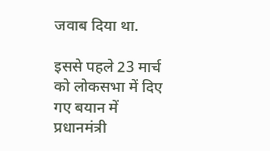जवाब दिया था.

इससे पहले 23 मार्च को लोकसभा में दिए गए बयान में प्रधानमंत्री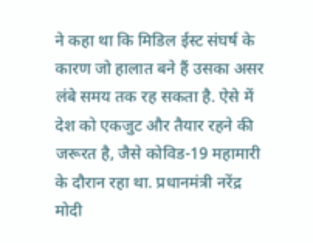ने कहा था कि मिडिल ईस्ट संघर्ष के कारण जो हालात बने हैं उसका असर लंबे समय तक रह सकता है. ऐसे में देश को एकजुट और तैयार रहने की जरूरत है, जैसे कोविड-19 महामारी के दौरान रहा था. प्रधानमंत्री नरेंद्र मोदी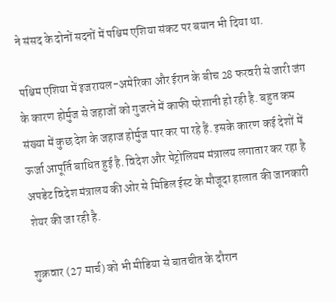ने संसद के दोनों सदनों में पश्चिम एशिया संकट पर बयान भी दिया था.

पश्चिम एशिया में इजरायल-अमेरिका और ईरान के बीच 28 फरवरी से जारी जंग के कारण होर्मुज से जहाजों को गुजरने में काफी परेशानी हो रही है. बहुत कम संख्या में कुछ देश के जहाज होर्मुज पार कर पा रहे हैं. इसके कारण कई देशों में ऊर्जा आपूर्ति बाधित हुई है. विदेश और पेट्रोलियम मंत्रालय लगातार कर रहा है अपडेट विदेश मंत्रालय की ओर से मिडिल ईस्ट के मौजूदा हालात की जानकारी शेयर की जा रही है.

शुक्रवार (27 मार्च) को भी मीडिया से बातचीत के दौरान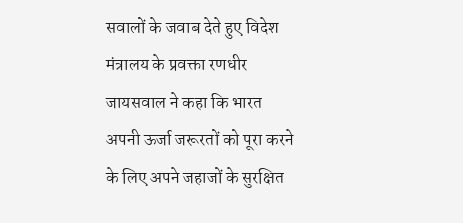सवालों के जवाब देते हुए विदेश मंत्रालय के प्रवक्ता रणधीर जायसवाल ने कहा कि भारत अपनी ऊर्जा जरूरतों को पूरा करने के लिए अपने जहाजों के सुरक्षित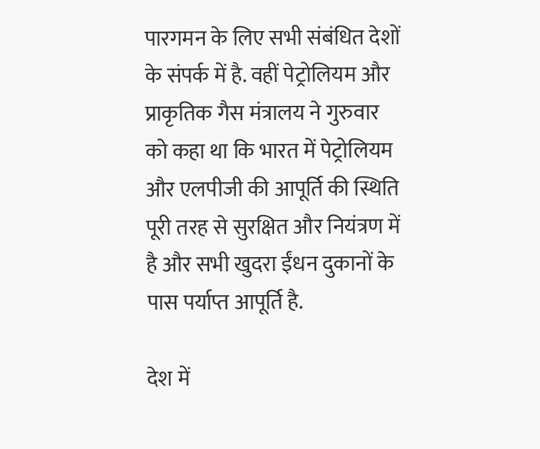पारगमन के लिए सभी संबंधित देशों के संपर्क में है. वहीं पेट्रोलियम और प्राकृतिक गैस मंत्रालय ने गुरुवार को कहा था कि भारत में पेट्रोलियम और एलपीजी की आपूर्ति की स्थिति पूरी तरह से सुरक्षित और नियंत्रण में है और सभी खुदरा ईंधन दुकानों के पास पर्याप्त आपूर्ति है.

देश में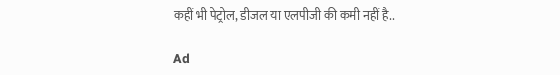कहीं भी पेट्रोल, डीजल या एलपीजी की कमी नहीं है..

Ad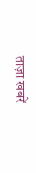ताज़ा खबरें